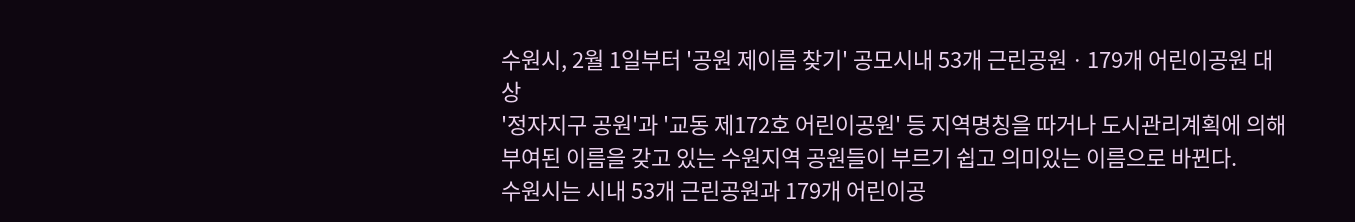수원시, 2월 1일부터 '공원 제이름 찾기' 공모시내 53개 근린공원ㆍ179개 어린이공원 대상
'정자지구 공원'과 '교동 제172호 어린이공원' 등 지역명칭을 따거나 도시관리계획에 의해 부여된 이름을 갖고 있는 수원지역 공원들이 부르기 쉽고 의미있는 이름으로 바뀐다.
수원시는 시내 53개 근린공원과 179개 어린이공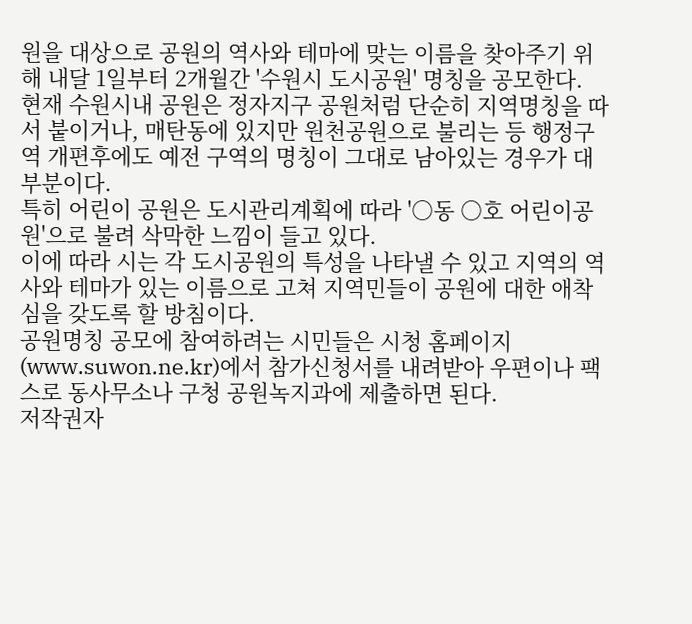원을 대상으로 공원의 역사와 테마에 맞는 이름을 찾아주기 위해 내달 1일부터 2개월간 '수원시 도시공원' 명칭을 공모한다.
현재 수원시내 공원은 정자지구 공원처럼 단순히 지역명칭을 따서 붙이거나, 매탄동에 있지만 원천공원으로 불리는 등 행정구역 개편후에도 예전 구역의 명칭이 그대로 남아있는 경우가 대부분이다.
특히 어린이 공원은 도시관리계획에 따라 '○동 ○호 어린이공원'으로 불려 삭막한 느낌이 들고 있다.
이에 따라 시는 각 도시공원의 특성을 나타낼 수 있고 지역의 역사와 테마가 있는 이름으로 고쳐 지역민들이 공원에 대한 애착심을 갖도록 할 방침이다.
공원명칭 공모에 참여하려는 시민들은 시청 홈페이지(www.suwon.ne.kr)에서 참가신청서를 내려받아 우편이나 팩스로 동사무소나 구청 공원녹지과에 제출하면 된다.
저작권자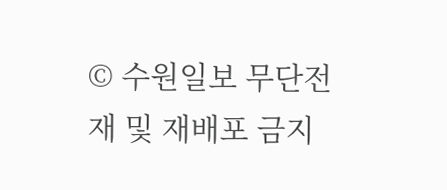© 수원일보 무단전재 및 재배포 금지